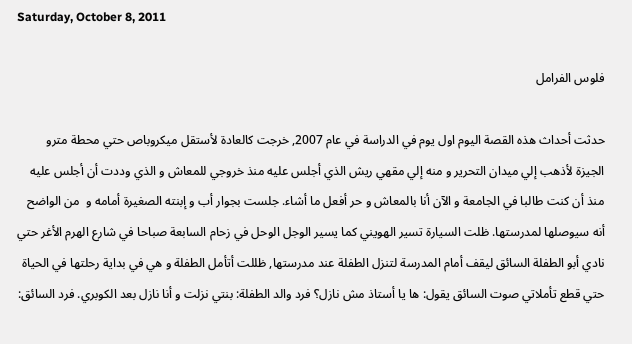Saturday, October 8, 2011

فلوس الفرامل

حدثت أحداث هذه القصة اليوم اول يوم في الدراسة في عام 2007, خرجت كالعادة لأستقل ميكروباص حتي محطة مترو الجيزة لأذهب إلي ميدان التحرير و منه إلي مقهي ريش الذي أجلس عليه منذ خروجي للمعاش و الذي وددت أن أجلس عليه منذ أن كنت طالبا في الجامعة و الآن أنا بالمعاش و حر أفعل ما أشاء. جلست بجوار أب و إبنته الصغيرة أمامه و  من الواضح أنه سيوصلها لمدرستها. ظلت السيارة تسير الهويني كما يسير الوجل الوحل في زحام السابعة صباحا في شارع الهرم الأغر حتي نادي أبو الطفلة السائق ليقف أمام المدرسة لتنزل الطفلة عند مدرستها, ظللت أتأمل الطفلة و هي في بداية رحلتها في الحياة حتي قطع تأملاتي صوت السائق يقول: ها يا أستاذ مش نازل؟ فرد والد الطفلة: بنتي نزلت و أنا نازل بعد الكوبري. فرد السائق: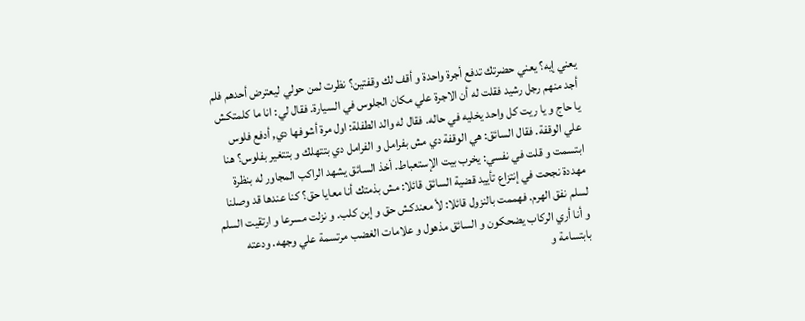يعني إيه؟ يعني حضرتك تدفع أجرة واحدة و أقف لك وقفتين؟ نظرت لمن حولي ليعترض أحدهم فلم أجد منهم رجل رشيد فقلت له أن الاجرة علي مكان الجلوس في السيارة. فقال لي: انا ما كلمتكش يا حاج و يا ريت كل واحد يخليه في حاله. فقال له والد الطفلة: اول مرة أشوفها دي, أدفع فلوس علي الوقفة. فقال السائق: هي الوقفة دي مش بفرامل و الفرامل دي بتتهلك و بتتغير بفلوس؟ هنا ابتسمت و قلت في نفسي: يخرب بيت الإستعباط. أخذ السائق يشهد الراكب المجاور له بنظرة مهددة نجحت في إنتزاع تأييد قضية السائق قائلا: مش بذمتك أنا معايا حق؟ كنا عندها قد وصلنا لسلم نفق الهرم. فهممت بالنزول قائلا: لأ معندكش حق و إبن كلب. و نزلت مسرعا و ارتقيت السلم و أنا أري الركاب يضحكون و السائق مذهول و علامات الغضب مرتسمة علي وجهه. ودعته بابتسامة و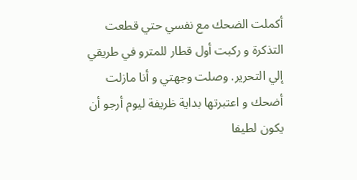أكملت الضحك مع نفسي حتي قطعت التذكرة و ركبت أول قطار للمترو في طريقي إلي التحرير. وصلت وجهتي و أنا مازلت أضحك و اعتبرتها بداية ظريفة ليوم أرجو أن يكون لطيفا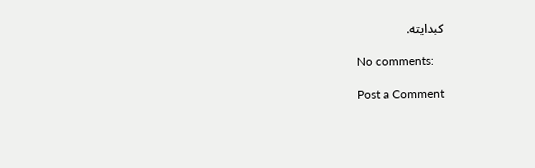كبدايته.

No comments:

Post a Comment